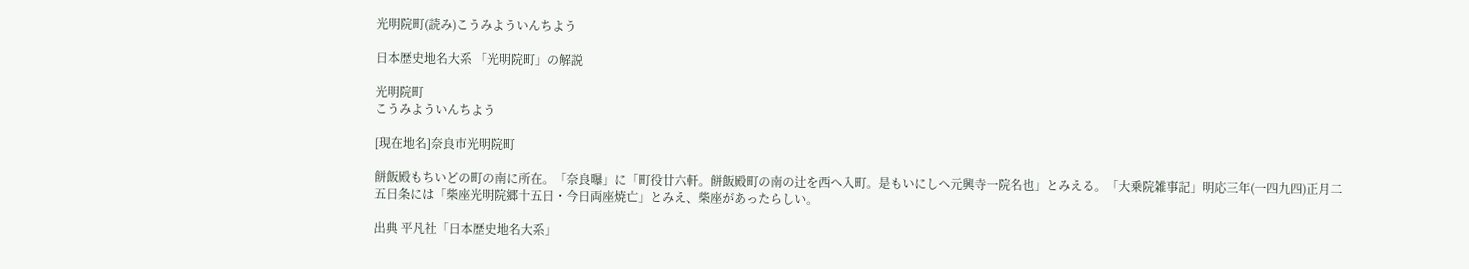光明院町(読み)こうみよういんちよう

日本歴史地名大系 「光明院町」の解説

光明院町
こうみよういんちよう

[現在地名]奈良市光明院町

餅飯殿もちいどの町の南に所在。「奈良曝」に「町役廿六軒。餅飯殿町の南の辻を西へ入町。是もいにしへ元興寺一院名也」とみえる。「大乗院雑事記」明応三年(一四九四)正月二五日条には「柴座光明院郷十五日・今日両座焼亡」とみえ、柴座があったらしい。

出典 平凡社「日本歴史地名大系」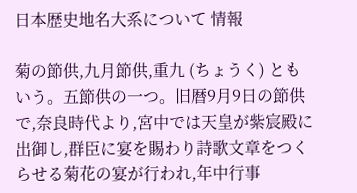日本歴史地名大系について 情報

菊の節供,九月節供,重九 (ちょうく) ともいう。五節供の一つ。旧暦9月9日の節供で,奈良時代より,宮中では天皇が紫宸殿に出御し,群臣に宴を賜わり詩歌文章をつくらせる菊花の宴が行われ,年中行事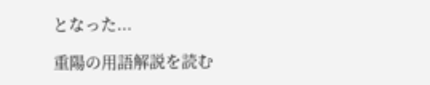となった...

重陽の用語解説を読む